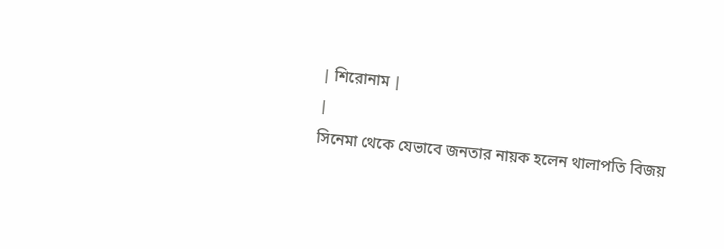| শিরোনাম |
|
সিনেমা থেকে যেভাবে জনতার নায়ক হলেন থালাপতি বিজয়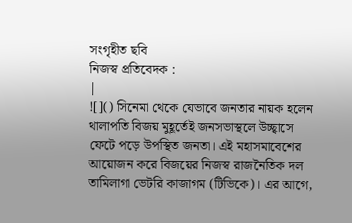সংগৃহীত ছবি
নিজস্ব প্রতিবেদক :
|
![]() সিনেমা থেকে যেভাবে জনতার নায়ক হলেন থালাপতি বিজয় মুহূর্তেই জনসভাস্থলে উচ্ছ্বাসে ফেটে পড়ে উপস্থিত জনতা। এই মহাসমাবেশের আয়োজন করে বিজয়ের নিজস্ব রাজনৈতিক দল তামিলাগা ভেটরি কাজাগম (টিভিকে)। এর আগে,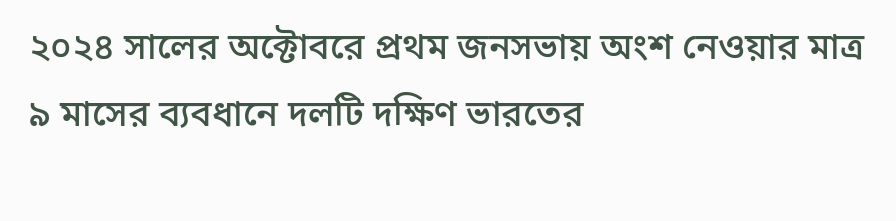২০২৪ সালের অক্টোবরে প্রথম জনসভায় অংশ নেওয়ার মাত্র ৯ মাসের ব্যবধানে দলটি দক্ষিণ ভারতের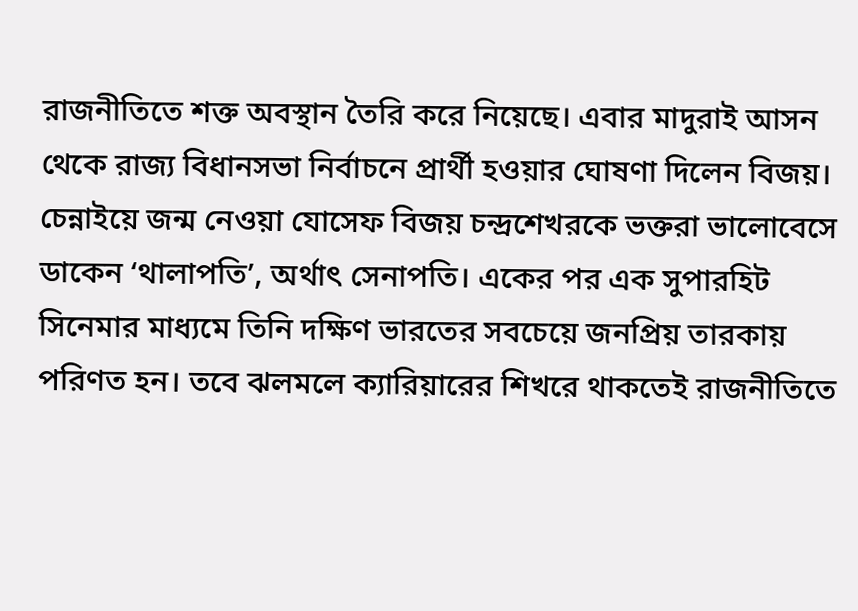রাজনীতিতে শক্ত অবস্থান তৈরি করে নিয়েছে। এবার মাদুরাই আসন থেকে রাজ্য বিধানসভা নির্বাচনে প্রার্থী হওয়ার ঘোষণা দিলেন বিজয়। চেন্নাইয়ে জন্ম নেওয়া যোসেফ বিজয় চন্দ্রশেখরকে ভক্তরা ভালোবেসে ডাকেন ‘থালাপতি’, অর্থাৎ সেনাপতি। একের পর এক সুপারহিট সিনেমার মাধ্যমে তিনি দক্ষিণ ভারতের সবচেয়ে জনপ্রিয় তারকায় পরিণত হন। তবে ঝলমলে ক্যারিয়ারের শিখরে থাকতেই রাজনীতিতে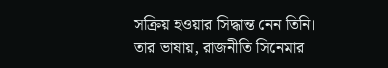সক্রিয় হওয়ার সিদ্ধান্ত নেন তিনি। তার ভাষায়, রাজনীতি সিনেমার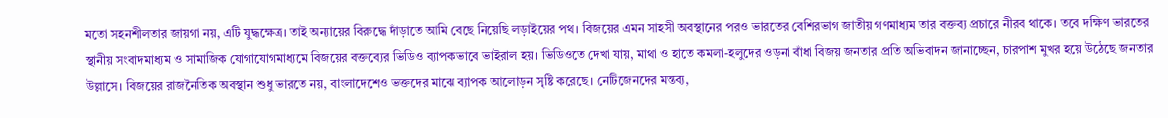মতো সহনশীলতার জায়গা নয়, এটি যুদ্ধক্ষেত্র। তাই অন্যায়ের বিরুদ্ধে দাঁড়াতে আমি বেছে নিয়েছি লড়াইয়ের পথ। বিজয়ের এমন সাহসী অবস্থানের পরও ভারতের বেশিরভাগ জাতীয় গণমাধ্যম তার বক্তব্য প্রচারে নীরব থাকে। তবে দক্ষিণ ভারতের স্থানীয় সংবাদমাধ্যম ও সামাজিক যোগাযোগমাধ্যমে বিজয়ের বক্তব্যের ভিডিও ব্যাপকভাবে ভাইরাল হয়। ভিডিওতে দেখা যায়, মাথা ও হাতে কমলা-হলুদের ওড়না বাঁধা বিজয় জনতার প্রতি অভিবাদন জানাচ্ছেন, চারপাশ মুখর হয়ে উঠেছে জনতার উল্লাসে। বিজয়ের রাজনৈতিক অবস্থান শুধু ভারতে নয়, বাংলাদেশেও ভক্তদের মাঝে ব্যাপক আলোড়ন সৃষ্টি করেছে। নেটিজেনদের মন্তব্য,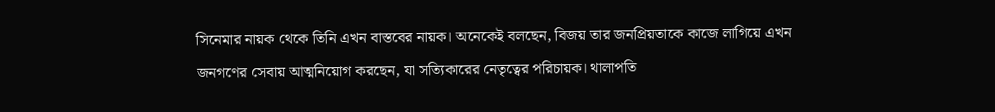সিনেমার নায়ক থেকে তিনি এখন বাস্তবের নায়ক। অনেকেই বলছেন, বিজয় তার জনপ্রিয়তাকে কাজে লাগিয়ে এখন জনগণের সেবায় আত্মনিয়োগ করছেন, যা সত্যিকারের নেতৃত্বের পরিচায়ক। থালাপতি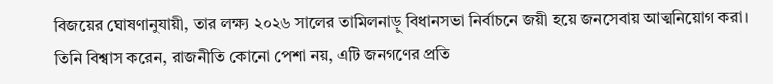বিজয়ের ঘোষণানুযায়ী, তার লক্ষ্য ২০২৬ সালের তামিলনাড়ু বিধানসভা নির্বাচনে জয়ী হয়ে জনসেবায় আত্মনিয়োগ করা। তিনি বিশ্বাস করেন, রাজনীতি কোনো পেশা নয়, এটি জনগণের প্রতি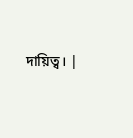দায়িত্ব। |